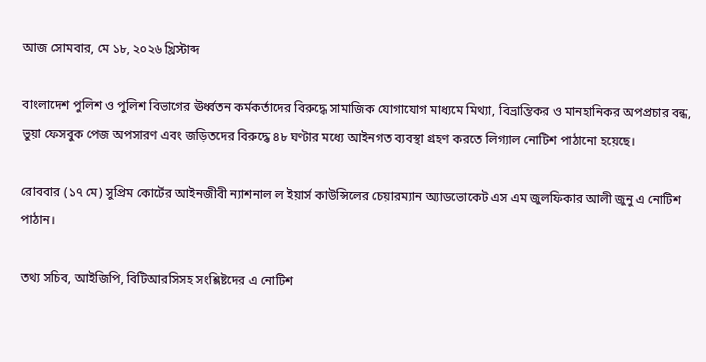আজ সোমবার, মে ১৮, ২০২৬ খ্রিস্টাব্দ

বাংলাদেশ পুলিশ ও পুলিশ বিভাগের ঊর্ধ্বতন কর্মকর্তাদের বিরুদ্ধে সামাজিক যোগাযোগ মাধ্যমে মিথ্যা, বিভ্রান্তিকর ও মানহানিকর অপপ্রচার বন্ধ, ভুয়া ফেসবুক পেজ অপসারণ এবং জড়িতদের বিরুদ্ধে ৪৮ ঘণ্টার মধ্যে আইনগত ব্যবস্থা গ্রহণ করতে লিগ্যাল নোটিশ পাঠানো হয়েছে।

রোববার (১৭ মে) সুপ্রিম কোর্টের আইনজীবী ন্যাশনাল ল ইয়ার্স কাউন্সিলের চেয়ারম্যান অ্যাডভোকেট এস এম জুলফিকার আলী জুনু এ নোটিশ পাঠান।

তথ্য সচিব, আইজিপি, বিটিআরসিসহ সংশ্লিষ্টদের এ নোটিশ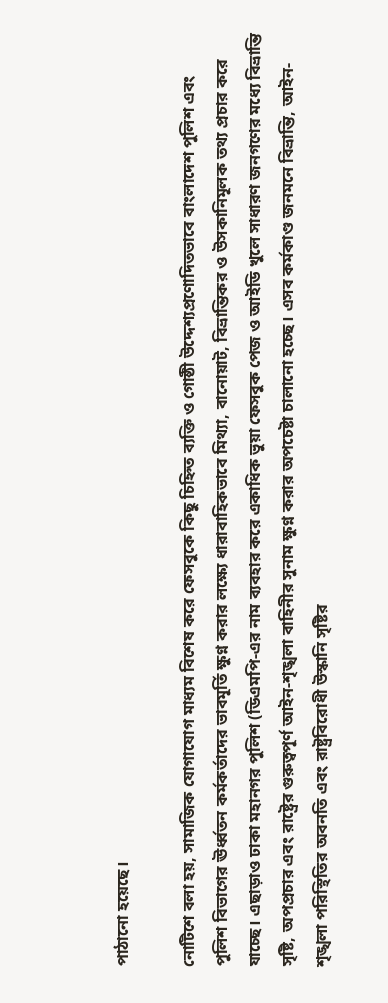পাঠানো হয়েছে।

নোটিশে বলা হয়, সামাজিক যোগাযোগ মাধ্যম বিশেষ করে ফেসবুকে কিছু চিহ্নিত ব্যক্তি ও গোষ্ঠী উদ্দেশ্যপ্রণোদিতভাবে বাংলাদেশ পুলিশ এবং পুলিশ বিভাগের ঊর্ধ্বতন কর্মকর্তাদের ভাবমূর্তি ক্ষুণ্ন করার লক্ষ্যে ধারাবাহিকভাবে মিথ্যা, বানোয়াট, বিভ্রান্তিকর ও উসকানিমূলক তথ্য প্রচার করে যাচ্ছে। এছাড়াও ঢাকা মহানগর পুলিশ (ডিএমপি-এর নাম ব্যবহার করে একাধিক ভুয়া ফেসবুক পেজ ও আইডি খুলে সাধারণ জনগণের মধ্যে বিভ্রান্তি সৃষ্টি, অপপ্রচার এবং রাষ্ট্রের গুরুত্বপূর্ণ আইন-শৃঙ্খলা বাহিনীর সুনাম ক্ষুণ্ন করার অপচেষ্টা চালানো হচ্ছে। এসব কর্মকাণ্ড জনমনে বিভ্রান্তি, আইন-শৃঙ্খলা পরিস্থিতির অবনতি এবং রাষ্ট্রবিরোধী উস্কানি সৃষ্টির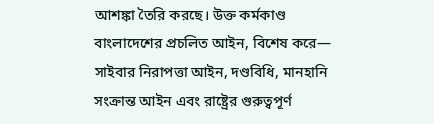আশঙ্কা তৈরি করছে। উক্ত কর্মকাণ্ড বাংলাদেশের প্রচলিত আইন, বিশেষ করে— সাইবার নিরাপত্তা আইন, দণ্ডবিধি, মানহানি সংক্রান্ত আইন এবং রাষ্ট্রের গুরুত্বপূর্ণ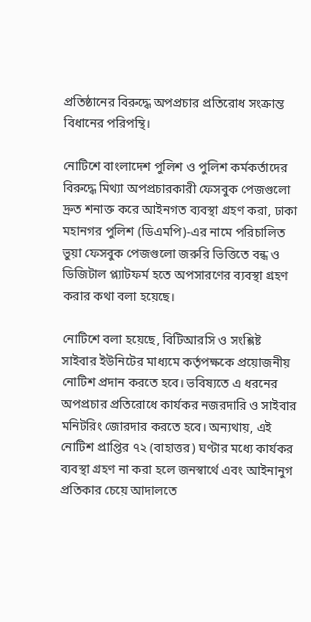প্রতিষ্ঠানের বিরুদ্ধে অপপ্রচার প্রতিরোধ সংক্রান্ত বিধানের পরিপন্থি।

নোটিশে বাংলাদেশ পুলিশ ও পুলিশ কর্মকর্তাদের বিরুদ্ধে মিথ্যা অপপ্রচারকারী ফেসবুক পেজগুলো দ্রুত শনাক্ত করে আইনগত ব্যবস্থা গ্রহণ করা, ঢাকা মহানগর পুলিশ (ডিএমপি)-এর নামে পরিচালিত ভুয়া ফেসবুক পেজগুলো জরুরি ভিত্তিতে বন্ধ ও ডিজিটাল প্ল্যাটফর্ম হতে অপসারণের ব্যবস্থা গ্রহণ করার কথা বলা হয়েছে।

নোটিশে বলা হয়েছে, বিটিআরসি ও সংশ্লিষ্ট সাইবার ইউনিটের মাধ্যমে কর্তৃপক্ষকে প্রয়োজনীয় নোটিশ প্রদান করতে হবে। ভবিষ্যতে এ ধরনের অপপ্রচার প্রতিরোধে কার্যকর নজরদারি ও সাইবার মনিটরিং জোরদার করতে হবে। অন্যথায়, এই নোটিশ প্রাপ্তির ৭২ (বাহাত্তর) ঘণ্টার মধ্যে কার্যকর ব্যবস্থা গ্রহণ না করা হলে জনস্বার্থে এবং আইনানুগ প্রতিকার চেয়ে আদালতে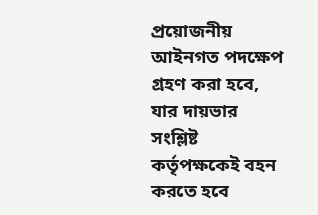প্রয়োজনীয় আইনগত পদক্ষেপ গ্রহণ করা হবে, যার দায়ভার সংশ্লিষ্ট কর্তৃপক্ষকেই বহন করতে হবে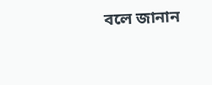বলে জানান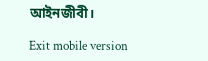আইনজীবী।

Exit mobile version